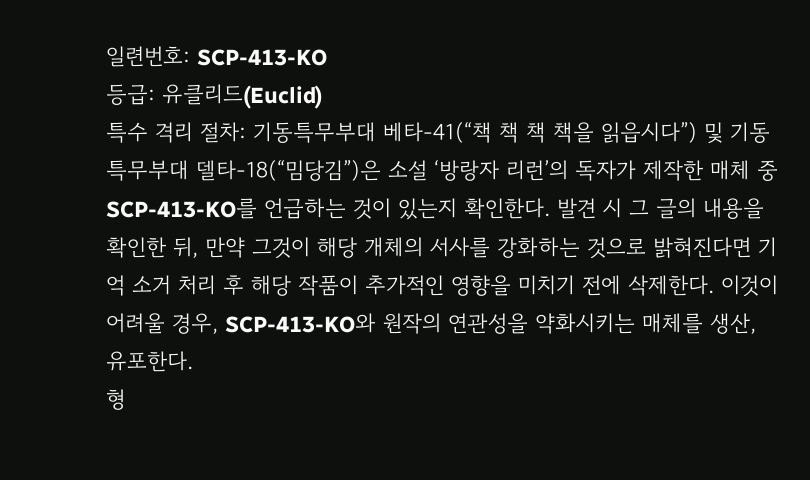일련번호: SCP-413-KO
등급: 유클리드(Euclid)
특수 격리 절차: 기동특무부대 베타-41(“책 책 책 책을 읽읍시다”) 및 기동특무부대 델타-18(“밈당김”)은 소설 ‘방랑자 리런’의 독자가 제작한 매체 중 SCP-413-KO를 언급하는 것이 있는지 확인한다. 발견 시 그 글의 내용을 확인한 뒤, 만약 그것이 해당 개체의 서사를 강화하는 것으로 밝혀진다면 기억 소거 처리 후 해당 작품이 추가적인 영향을 미치기 전에 삭제한다. 이것이 어려울 경우, SCP-413-KO와 원작의 연관성을 약화시키는 매체를 생산, 유포한다.
형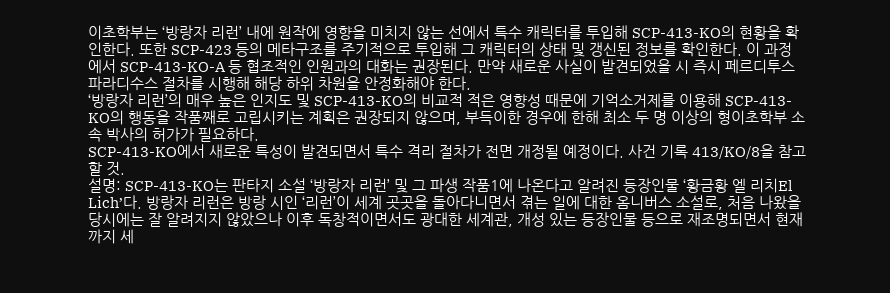이초학부는 ‘방랑자 리런’ 내에 원작에 영향을 미치지 않는 선에서 특수 캐릭터를 투입해 SCP-413-KO의 현황을 확인한다. 또한 SCP-423 등의 메타구조를 주기적으로 투입해 그 캐릭터의 상태 및 갱신된 정보를 확인한다. 이 과정에서 SCP-413-KO-A 등 협조적인 인원과의 대화는 권장된다. 만약 새로운 사실이 발견되었을 시 즉시 페르디투스 파라디수스 절차를 시행해 해당 하위 차원을 안정화해야 한다.
‘방랑자 리런’의 매우 높은 인지도 및 SCP-413-KO의 비교적 적은 영향성 때문에 기억소거제를 이용해 SCP-413-KO의 행동을 작품째로 고립시키는 계획은 권장되지 않으며, 부득이한 경우에 한해 최소 두 명 이상의 형이초학부 소속 박사의 허가가 필요하다.
SCP-413-KO에서 새로운 특성이 발견되면서 특수 격리 절차가 전면 개정될 예정이다. 사건 기록 413/KO/8을 참고할 것.
설명: SCP-413-KO는 판타지 소설 ‘방랑자 리런’ 및 그 파생 작품1에 나온다고 알려진 등장인물 ‘황금황 엘 리치El Lich’다. 방랑자 리런은 방랑 시인 ‘리런’이 세계 곳곳을 돌아다니면서 겪는 일에 대한 옴니버스 소설로, 처음 나왔을 당시에는 잘 알려지지 않았으나 이후 독창적이면서도 광대한 세계관, 개성 있는 등장인물 등으로 재조명되면서 현재까지 세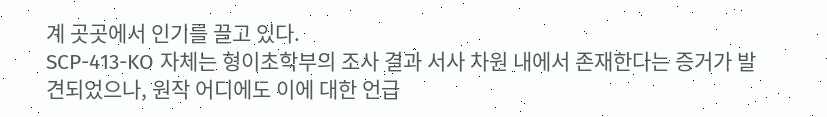계 곳곳에서 인기를 끌고 있다.
SCP-413-KO 자체는 형이초학부의 조사 결과 서사 차원 내에서 존재한다는 증거가 발견되었으나, 원작 어디에도 이에 대한 언급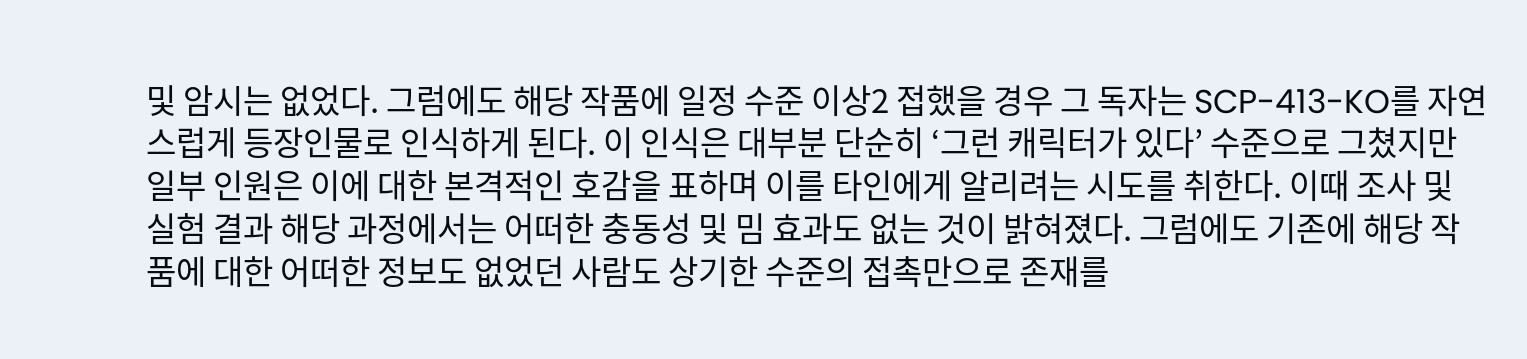및 암시는 없었다. 그럼에도 해당 작품에 일정 수준 이상2 접했을 경우 그 독자는 SCP-413-KO를 자연스럽게 등장인물로 인식하게 된다. 이 인식은 대부분 단순히 ‘그런 캐릭터가 있다’ 수준으로 그쳤지만 일부 인원은 이에 대한 본격적인 호감을 표하며 이를 타인에게 알리려는 시도를 취한다. 이때 조사 및 실험 결과 해당 과정에서는 어떠한 충동성 및 밈 효과도 없는 것이 밝혀졌다. 그럼에도 기존에 해당 작품에 대한 어떠한 정보도 없었던 사람도 상기한 수준의 접촉만으로 존재를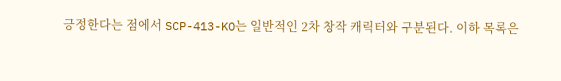긍정한다는 점에서 SCP-413-KO는 일반적인 2차 창작 캐릭터와 구분된다. 이하 목록은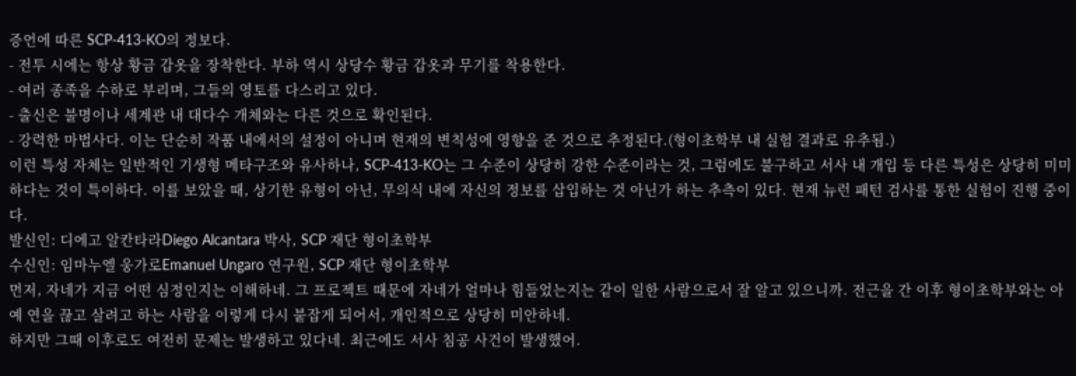증언에 따른 SCP-413-KO의 정보다.
- 전투 시에는 항상 황금 갑옷을 장착한다. 부하 역시 상당수 황금 갑옷과 무기를 착용한다.
- 여러 종족을 수하로 부리며, 그들의 영토를 다스리고 있다.
- 출신은 불명이나 세계관 내 대다수 개체와는 다른 것으로 확인된다.
- 강력한 마법사다. 이는 단순히 작품 내에서의 설정이 아니며 현재의 변칙성에 영향을 준 것으로 추정된다.(형이초학부 내 실험 결과로 유추됨.)
이런 특성 자체는 일반적인 기생형 메타구조와 유사하나, SCP-413-KO는 그 수준이 상당히 강한 수준이라는 것, 그럼에도 불구하고 서사 내 개입 등 다른 특성은 상당히 미미하다는 것이 특이하다. 이를 보았을 때, 상기한 유형이 아닌, 무의식 내에 자신의 정보를 삽입하는 것 아닌가 하는 추측이 있다. 현재 뉴런 패턴 검사를 통한 실험이 진행 중이다.
발신인: 디에고 알칸타라Diego Alcantara 박사, SCP 재단 형이초학부
수신인: 임마누엘 웅가로Emanuel Ungaro 연구원, SCP 재단 형이초학부
먼저, 자네가 지금 어떤 심정인지는 이해하네. 그 프로젝트 때문에 자네가 얼마나 힘들었는지는 같이 일한 사람으로서 잘 알고 있으니까. 전근을 간 이후 형이초학부와는 아예 연을 끊고 살려고 하는 사람을 이렇게 다시 붙잡게 되어서, 개인적으로 상당히 미안하네.
하지만 그때 이후로도 여전히 문제는 발생하고 있다네. 최근에도 서사 침공 사건이 발생했어.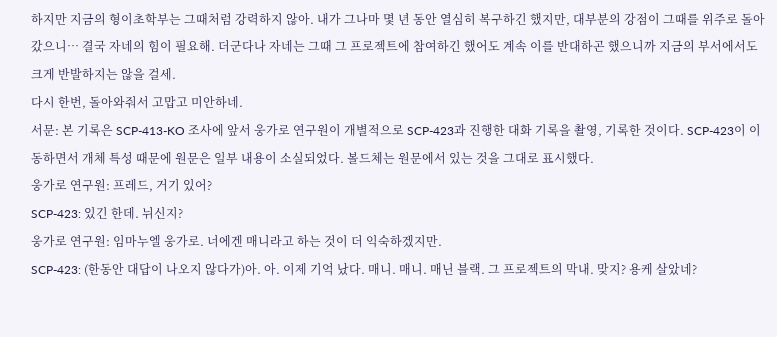하지만 지금의 형이초학부는 그때처럼 강력하지 않아. 내가 그나마 몇 년 동안 열심히 복구하긴 했지만, 대부분의 강점이 그때를 위주로 돌아갔으니… 결국 자네의 힘이 필요해. 더군다나 자네는 그때 그 프로젝트에 참여하긴 했어도 계속 이를 반대하곤 했으니까 지금의 부서에서도 크게 반발하지는 않을 걸세.
다시 한번, 돌아와줘서 고맙고 미안하네.
서문: 본 기록은 SCP-413-KO 조사에 앞서 웅가로 연구원이 개별적으로 SCP-423과 진행한 대화 기록을 촬영, 기록한 것이다. SCP-423이 이동하면서 개체 특성 때문에 원문은 일부 내용이 소실되었다. 볼드체는 원문에서 있는 것을 그대로 표시했다.
웅가로 연구원: 프레드, 거기 있어?
SCP-423: 있긴 한데. 뉘신지?
웅가로 연구원: 임마누엘 웅가로. 너에겐 매니라고 하는 것이 더 익숙하겠지만.
SCP-423: (한동안 대답이 나오지 않다가)아. 아. 이제 기억 났다. 매니. 매니. 매닌 블랙. 그 프로젝트의 막내. 맞지? 용케 살았네?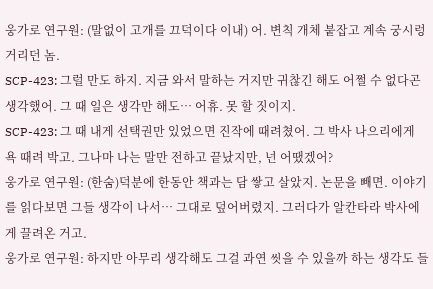웅가로 연구원: (말없이 고개를 끄덕이다 이내) 어. 변칙 개체 붙잡고 계속 궁시렁거리던 놈.
SCP-423: 그럴 만도 하지. 지금 와서 말하는 거지만 귀찮긴 해도 어쩔 수 없다곤 생각했어. 그 때 일은 생각만 해도… 어휴. 못 할 짓이지.
SCP-423: 그 때 내게 선택권만 있었으면 진작에 때려쳤어. 그 박사 나으리에게 욕 때려 박고. 그나마 나는 말만 전하고 끝났지만, 넌 어땠겠어?
웅가로 연구원: (한숨)덕분에 한동안 책과는 담 쌓고 살았지. 논문을 빼면. 이야기를 읽다보면 그들 생각이 나서… 그대로 덮어버렸지. 그러다가 알칸타라 박사에게 끌려온 거고.
웅가로 연구원: 하지만 아무리 생각해도 그걸 과연 씻을 수 있을까 하는 생각도 들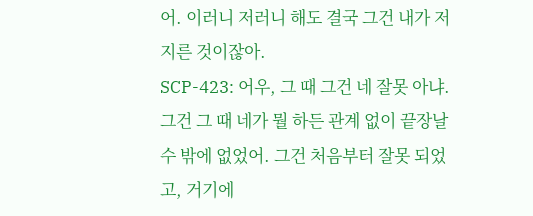어. 이러니 저러니 해도 결국 그건 내가 저지른 것이잖아.
SCP-423: 어우, 그 때 그건 네 잘못 아냐. 그건 그 때 네가 뭘 하든 관계 없이 끝장날 수 밖에 없었어. 그건 처음부터 잘못 되었고, 거기에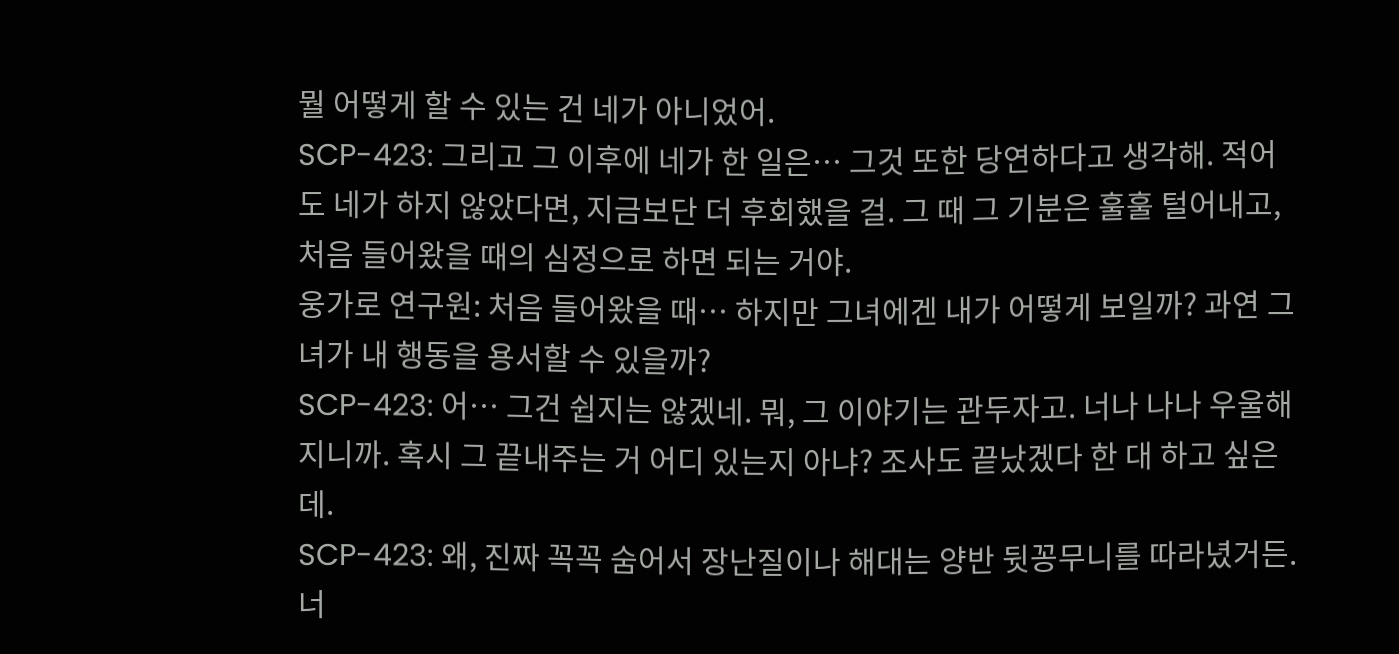뭘 어떻게 할 수 있는 건 네가 아니었어.
SCP-423: 그리고 그 이후에 네가 한 일은… 그것 또한 당연하다고 생각해. 적어도 네가 하지 않았다면, 지금보단 더 후회했을 걸. 그 때 그 기분은 훌훌 털어내고, 처음 들어왔을 때의 심정으로 하면 되는 거야.
웅가로 연구원: 처음 들어왔을 때… 하지만 그녀에겐 내가 어떻게 보일까? 과연 그녀가 내 행동을 용서할 수 있을까?
SCP-423: 어… 그건 쉽지는 않겠네. 뭐, 그 이야기는 관두자고. 너나 나나 우울해지니까. 혹시 그 끝내주는 거 어디 있는지 아냐? 조사도 끝났겠다 한 대 하고 싶은데.
SCP-423: 왜, 진짜 꼭꼭 숨어서 장난질이나 해대는 양반 뒷꽁무니를 따라녔거든. 너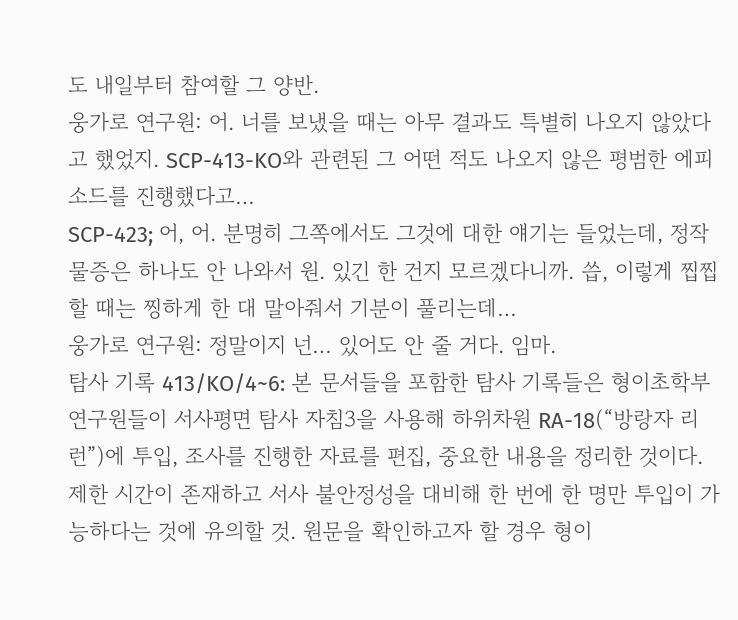도 내일부터 참여할 그 양반.
웅가로 연구원: 어. 너를 보냈을 때는 아무 결과도 특별히 나오지 않았다고 했었지. SCP-413-KO와 관련된 그 어떤 적도 나오지 않은 평범한 에피소드를 진행했다고…
SCP-423; 어, 어. 분명히 그쪽에서도 그것에 대한 얘기는 들었는데, 정작 물증은 하나도 안 나와서 원. 있긴 한 건지 모르겠다니까. 씁, 이렇게 찝찝할 때는 찡하게 한 대 말아줘서 기분이 풀리는데…
웅가로 연구원: 정말이지 넌… 있어도 안 줄 거다. 임마.
탐사 기록 413/KO/4~6: 본 문서들을 포함한 탐사 기록들은 형이초학부 연구원들이 서사평면 탐사 자침3을 사용해 하위차원 RA-18(“방랑자 리런”)에 투입, 조사를 진행한 자료를 편집, 중요한 내용을 정리한 것이다. 제한 시간이 존재하고 서사 불안정성을 대비해 한 번에 한 명만 투입이 가능하다는 것에 유의할 것. 원문을 확인하고자 할 경우 형이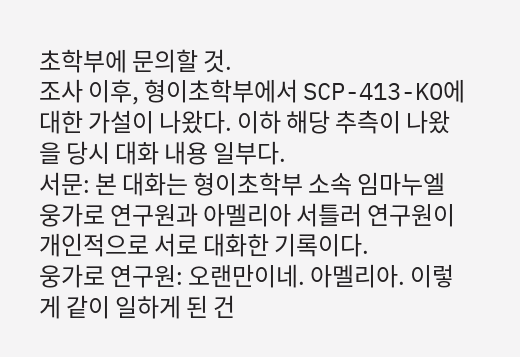초학부에 문의할 것.
조사 이후, 형이초학부에서 SCP-413-KO에 대한 가설이 나왔다. 이하 해당 추측이 나왔을 당시 대화 내용 일부다.
서문: 본 대화는 형이초학부 소속 임마누엘 웅가로 연구원과 아멜리아 서틀러 연구원이 개인적으로 서로 대화한 기록이다.
웅가로 연구원: 오랜만이네. 아멜리아. 이렇게 같이 일하게 된 건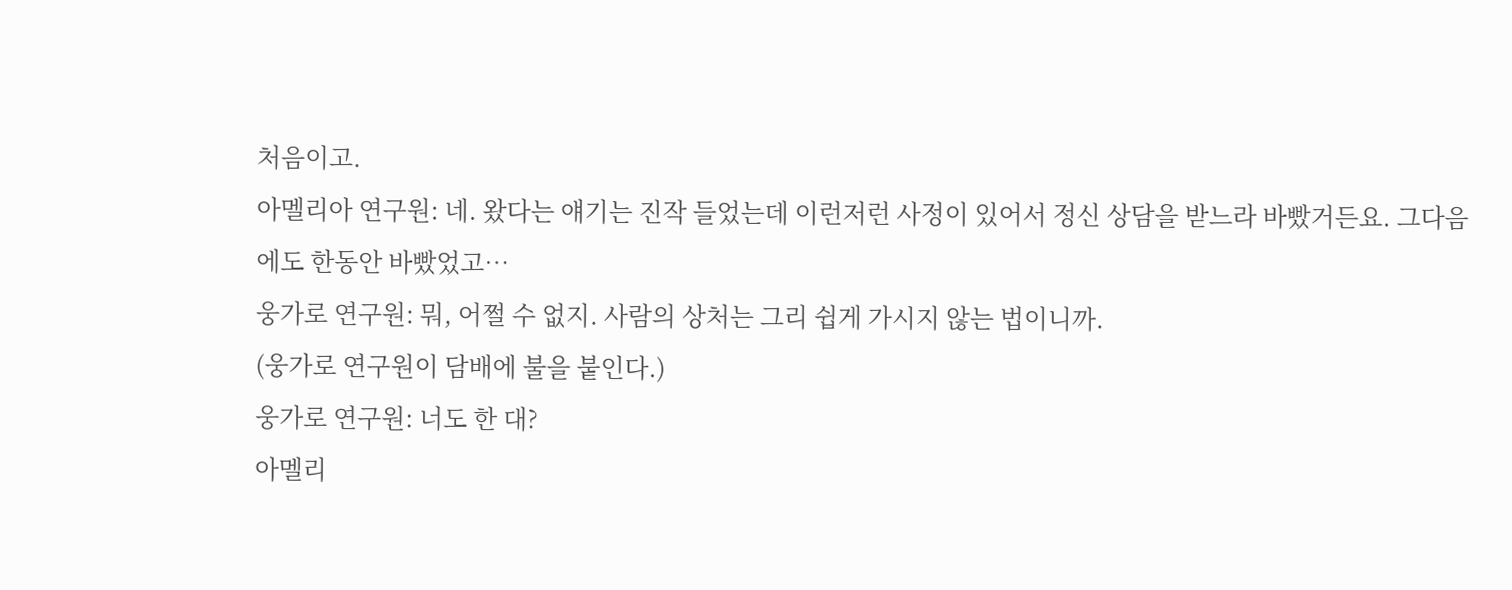처음이고.
아멜리아 연구원: 네. 왔다는 얘기는 진작 들었는데 이런저런 사정이 있어서 정신 상담을 받느라 바빴거든요. 그다음에도 한동안 바빴었고…
웅가로 연구원: 뭐, 어쩔 수 없지. 사람의 상처는 그리 쉽게 가시지 않는 법이니까.
(웅가로 연구원이 담배에 불을 붙인다.)
웅가로 연구원: 너도 한 대?
아멜리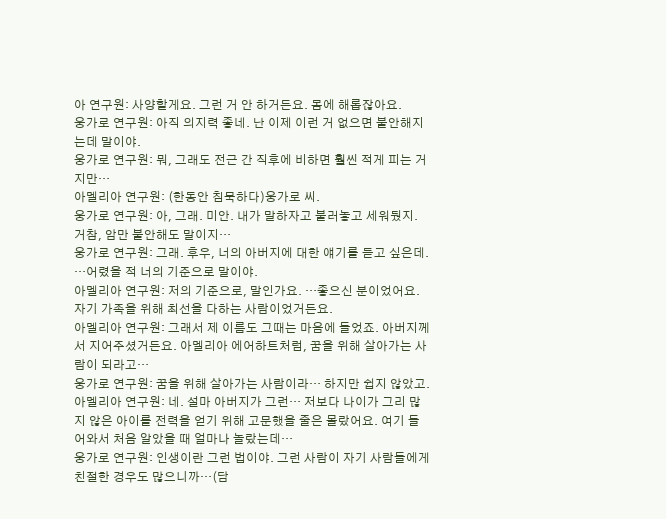아 연구원: 사양할게요. 그런 거 안 하거든요. 몸에 해롭잖아요.
웅가로 연구원: 아직 의지력 좋네. 난 이제 이런 거 없으면 불안해지는데 말이야.
웅가로 연구원: 뭐, 그래도 전근 간 직후에 비하면 훨씬 적게 피는 거지만…
아멜리아 연구원: (한동안 침묵하다)웅가로 씨.
웅가로 연구원: 아, 그래. 미안. 내가 말하자고 불러놓고 세워뒀지. 거참, 암만 불안해도 말이지…
웅가로 연구원: 그래. 후우, 너의 아버지에 대한 얘기를 듣고 싶은데. …어렸을 적 너의 기준으로 말이야.
아멜리아 연구원: 저의 기준으로, 말인가요. …좋으신 분이었어요. 자기 가족을 위해 최선을 다하는 사람이었거든요.
아멜리아 연구원: 그래서 제 이름도 그때는 마음에 들었죠. 아버지께서 지어주셨거든요. 아멜리아 에어하트처럼, 꿈을 위해 살아가는 사람이 되라고…
웅가로 연구원: 꿈을 위해 살아가는 사람이라… 하지만 쉽지 않았고.
아멜리아 연구원: 네. 설마 아버지가 그런… 저보다 나이가 그리 많지 않은 아이를 전력을 얻기 위해 고문했을 줄은 몰랐어요. 여기 들어와서 처음 알았을 때 얼마나 놀랐는데…
웅가로 연구원: 인생이란 그런 법이야. 그런 사람이 자기 사람들에게 친절한 경우도 많으니까…(담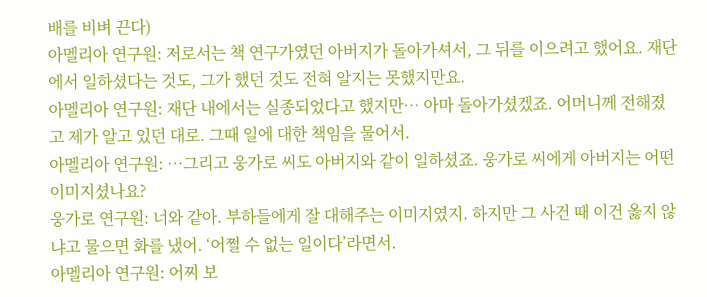배를 비벼 끈다)
아멜리아 연구원: 저로서는 책 연구가였던 아버지가 돌아가셔서, 그 뒤를 이으려고 했어요. 재단에서 일하셨다는 것도, 그가 했던 것도 전혀 알지는 못했지만요.
아멜리아 연구원: 재단 내에서는 실종되었다고 했지만… 아마 돌아가셨겠죠. 어머니께 전해졌고 제가 알고 있던 대로. 그때 일에 대한 책임을 물어서.
아멜리아 연구원: …그리고 웅가로 씨도 아버지와 같이 일하셨죠. 웅가로 씨에게 아버지는 어떤 이미지셨나요?
웅가로 연구원: 너와 같아. 부하들에게 잘 대해주는 이미지였지. 하지만 그 사건 때 이건 옳지 않냐고 물으면 화를 냈어. ‘어쩔 수 없는 일이다’라면서.
아멜리아 연구원: 어찌 보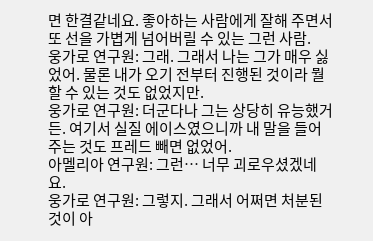면 한결같네요. 좋아하는 사람에게 잘해 주면서 또 선을 가볍게 넘어버릴 수 있는 그런 사람.
웅가로 연구원: 그래. 그래서 나는 그가 매우 싫었어. 물론 내가 오기 전부터 진행된 것이라 뭘 할 수 있는 것도 없었지만.
웅가로 연구원: 더군다나 그는 상당히 유능했거든. 여기서 실질 에이스였으니까 내 말을 들어주는 것도 프레드 빼면 없었어.
아멜리아 연구원: 그런… 너무 괴로우셨겠네요.
웅가로 연구원: 그렇지. 그래서 어쩌면 처분된 것이 아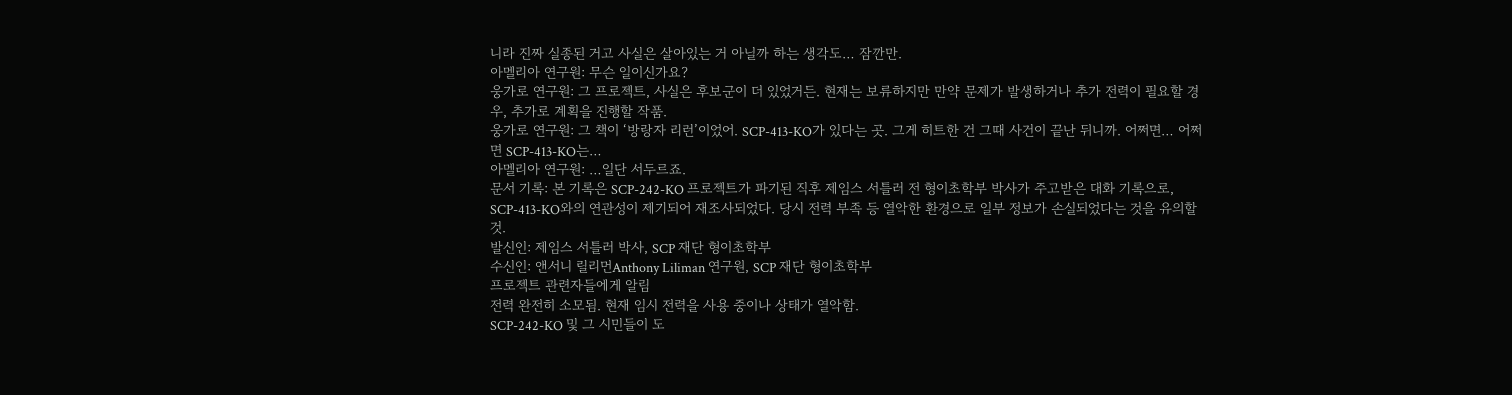니라 진짜 실종된 거고 사실은 살아있는 거 아닐까 하는 생각도… 잠깐만.
아멜리아 연구원: 무슨 일이신가요?
웅가로 연구원: 그 프로젝트, 사실은 후보군이 더 있었거든. 현재는 보류하지만 만약 문제가 발생하거나 추가 전력이 필요할 경우, 추가로 계획을 진행할 작품.
웅가로 연구원: 그 책이 ‘방랑자 리런’이었어. SCP-413-KO가 있다는 곳. 그게 히트한 건 그때 사건이 끝난 뒤니까. 어쩌면… 어쩌면 SCP-413-KO는…
아멜리아 연구원: …일단 서두르죠.
문서 기록: 본 기록은 SCP-242-KO 프로젝트가 파기된 직후 제임스 서틀러 전 형이초학부 박사가 주고받은 대화 기록으로, SCP-413-KO와의 연관성이 제기되어 재조사되었다. 당시 전력 부족 등 열악한 환경으로 일부 정보가 손실되었다는 것을 유의할 것.
발신인: 제임스 서틀러 박사, SCP 재단 형이초학부
수신인: 앤서니 릴리먼Anthony Liliman 연구원, SCP 재단 형이초학부
프로젝트 관련자들에게 알림
전력 완전히 소모됨. 현재 임시 전력을 사용 중이나 상태가 열악함.
SCP-242-KO 및 그 시민들이 도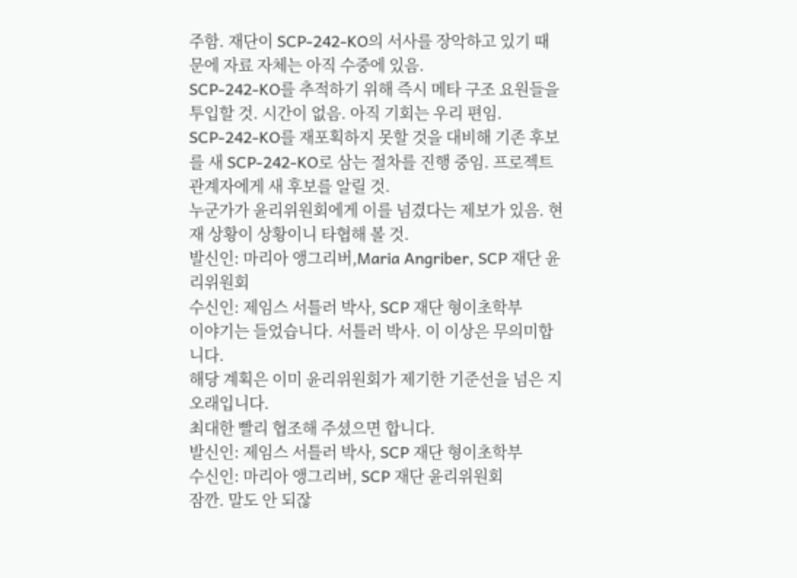주함. 재단이 SCP-242-KO의 서사를 장악하고 있기 때문에 자료 자체는 아직 수중에 있음.
SCP-242-KO를 추적하기 위해 즉시 메타 구조 요원들을 투입할 것. 시간이 없음. 아직 기회는 우리 편임.
SCP-242-KO를 재포획하지 못할 것을 대비해 기존 후보를 새 SCP-242-KO로 삼는 절차를 진행 중임. 프로젝트 관계자에게 새 후보를 알릴 것.
누군가가 윤리위원회에게 이를 넘겼다는 제보가 있음. 현재 상황이 상황이니 타협해 볼 것.
발신인: 마리아 앵그리버,Maria Angriber, SCP 재단 윤리위원회
수신인: 제임스 서틀러 박사, SCP 재단 형이초학부
이야기는 들었습니다. 서틀러 박사. 이 이상은 무의미합니다.
해당 계획은 이미 윤리위원회가 제기한 기준선을 넘은 지 오래입니다.
최대한 빨리 협조해 주셨으면 합니다.
발신인: 제임스 서틀러 박사, SCP 재단 형이초학부
수신인: 마리아 앵그리버, SCP 재단 윤리위원회
잠깐. 말도 안 되잖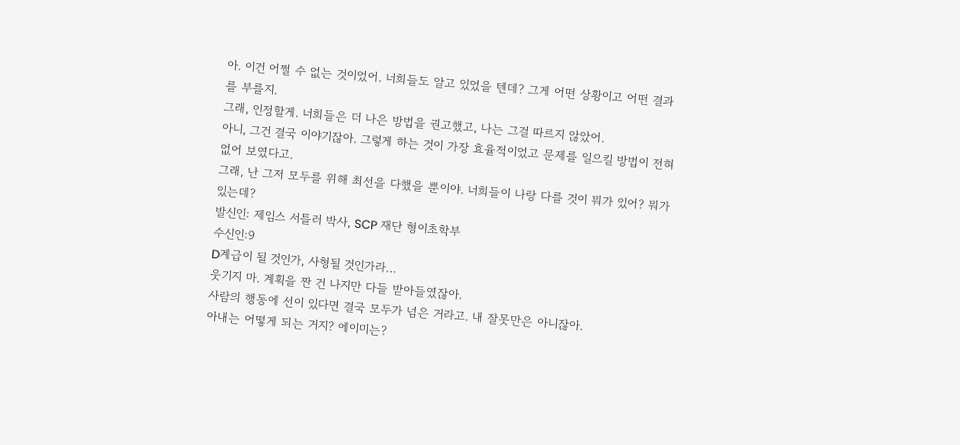아. 이건 어쩔 수 없는 것이었어. 너희들도 알고 있었을 텐데? 그게 어떤 상황이고 어떤 결과를 부를지.
그래, 인정할게. 너희들은 더 나은 방법을 권고했고, 나는 그걸 따르지 않았어.
아니, 그건 결국 이야기잖아. 그렇게 하는 것이 가장 효율적이었고 문제를 일으킬 방법이 전혀 없어 보였다고.
그래, 난 그저 모두를 위해 최선을 다했을 뿐이야. 너희들이 나랑 다를 것이 뭐가 있어? 뭐가 있는데?
발신인: 제임스 서틀러 박사, SCP 재단 형이초학부
수신인:9
D계급이 될 것인가, 사형될 것인가라…
웃기지 마. 계획을 짠 건 나지만 다들 받아들였잖아.
사람의 행동에 선이 있다면 결국 모두가 넘은 거라고. 내 잘못만은 아니잖아.
아내는 어떻게 되는 거지? 에이미는?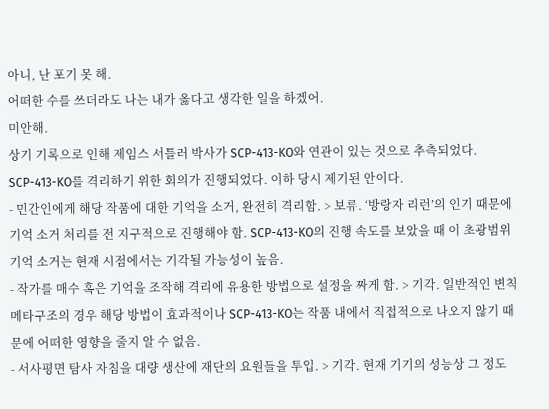아니, 난 포기 못 해.
어떠한 수를 쓰더라도 나는 내가 옳다고 생각한 일을 하겠어.
미안해.
상기 기록으로 인해 제임스 서틀러 박사가 SCP-413-KO와 연관이 있는 것으로 추측되었다. SCP-413-KO를 격리하기 위한 회의가 진행되었다. 이하 당시 제기된 안이다.
- 민간인에게 해당 작품에 대한 기억을 소거, 완전히 격리함. > 보류. ‘방랑자 리런’의 인기 때문에 기억 소거 처리를 전 지구적으로 진행해야 함. SCP-413-KO의 진행 속도를 보았을 때 이 초광범위 기억 소거는 현재 시점에서는 기각될 가능성이 높음.
- 작가를 매수 혹은 기억을 조작해 격리에 유용한 방법으로 설정을 짜게 함. > 기각. 일반적인 변칙 메타구조의 경우 해당 방법이 효과적이나 SCP-413-KO는 작품 내에서 직접적으로 나오지 않기 때문에 어떠한 영향을 줄지 알 수 없음.
- 서사평면 탐사 자침을 대량 생산에 재단의 요원들을 투입. > 기각. 현재 기기의 성능상 그 정도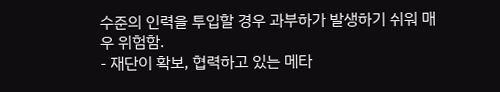수준의 인력을 투입할 경우 과부하가 발생하기 쉬워 매우 위험함.
- 재단이 확보, 협력하고 있는 메타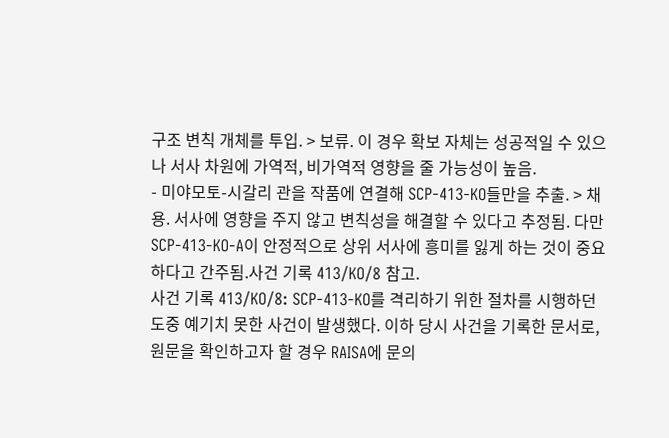구조 변칙 개체를 투입. > 보류. 이 경우 확보 자체는 성공적일 수 있으나 서사 차원에 가역적, 비가역적 영향을 줄 가능성이 높음.
- 미야모토-시갈리 관을 작품에 연결해 SCP-413-KO들만을 추출. > 채용. 서사에 영향을 주지 않고 변칙성을 해결할 수 있다고 추정됨. 다만 SCP-413-KO-A이 안정적으로 상위 서사에 흥미를 잃게 하는 것이 중요하다고 간주됨.사건 기록 413/KO/8 참고.
사건 기록 413/KO/8: SCP-413-KO를 격리하기 위한 절차를 시행하던 도중 예기치 못한 사건이 발생했다. 이하 당시 사건을 기록한 문서로, 원문을 확인하고자 할 경우 RAISA에 문의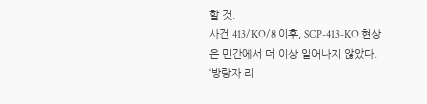할 것.
사건 413/KO/8 이후, SCP-413-KO 현상은 민간에서 더 이상 일어나지 않았다. ‘방랑자 리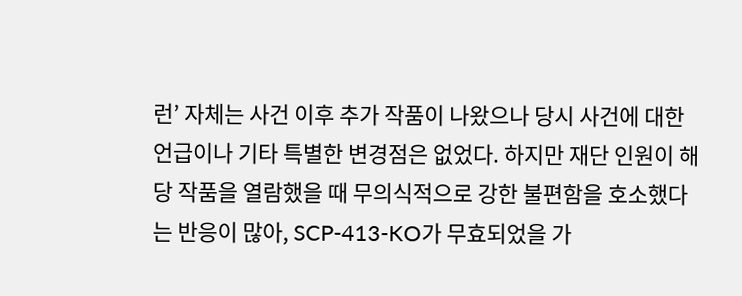런’ 자체는 사건 이후 추가 작품이 나왔으나 당시 사건에 대한 언급이나 기타 특별한 변경점은 없었다. 하지만 재단 인원이 해당 작품을 열람했을 때 무의식적으로 강한 불편함을 호소했다는 반응이 많아, SCP-413-KO가 무효되었을 가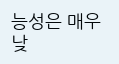능성은 매우 낮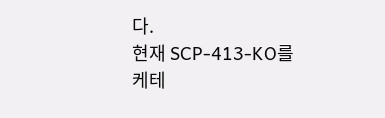다.
현재 SCP-413-KO를 케테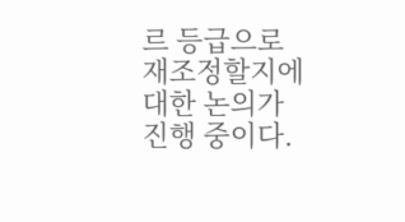르 등급으로 재조정할지에 대한 논의가 진행 중이다.